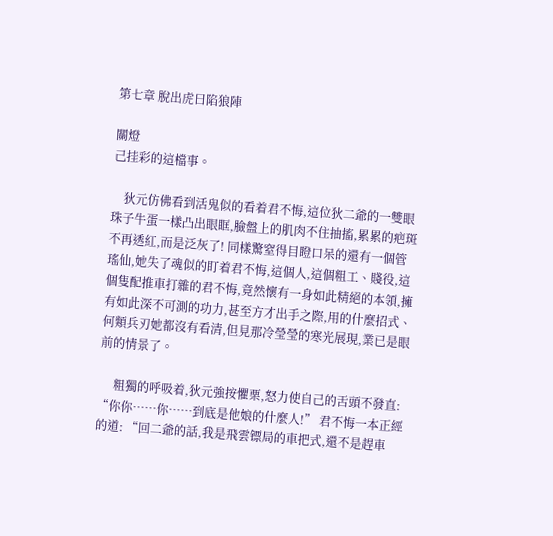第七章 脫出虎曰陷狼陣

關燈
己挂彩的這檔事。

    狄元仿佛看到活鬼似的看着君不悔,這位狄二爺的一雙眼珠子牛蛋一樣凸出眼眶,臉盤上的肌肉不住抽搐,累累的疤斑不再透紅,而是泛灰了! 同樣驚窒得目瞪口呆的還有一個管瑤仙,她失了魂似的盯着君不悔,這個人,這個粗工、賤役,這個隻配推車打雜的君不悔,竟然懷有一身如此精絕的本領,擁有如此深不可測的功力,甚至方才出手之際,用的什麼招式、何類兵刃她都沒有看清,但見那冷瑩瑩的寒光展現,業已是眼前的情景了。

     粗獨的呼吸着,狄元強按懼栗,怒力使自己的舌頭不發直: “你你……你……到底是他娘的什麼人!” 君不悔一本正經的道: “回二爺的話,我是飛雲镖局的車把式,還不是趕車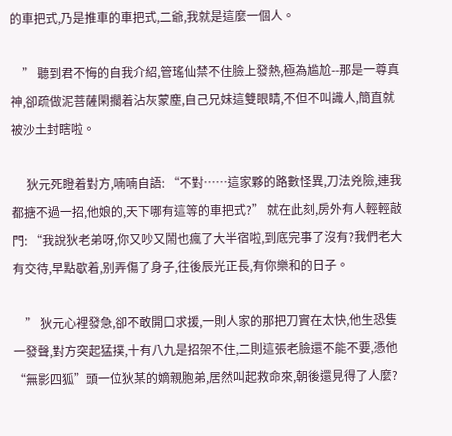的車把式,乃是推車的車把式,二爺,我就是這麼一個人。

    ” 聽到君不悔的自我介紹,管瑤仙禁不住臉上發熱,極為尴尬--那是一尊真神,卻疏做泥菩薩閑擱着沾灰蒙塵,自己兄妹這雙眼睛,不但不叫識人,簡直就被沙土封瞎啦。

     狄元死瞪着對方,喃喃自語: “不對……這家夥的路數怪異,刀法兇險,連我都搪不過一招,他娘的,天下哪有這等的車把式?” 就在此刻,房外有人輕輕敲門: “我說狄老弟呀,你又吵又鬧也瘋了大半宿啦,到底完事了沒有?我們老大有交待,早點歇着,别弄傷了身子,往後辰光正長,有你樂和的日子。

    ” 狄元心裡發急,卻不敢開口求援,一則人家的那把刀實在太快,他生恐隻一發聲,對方突起猛撲,十有八九是招架不住,二則這張老臉還不能不要,憑他“無影四狐”頭一位狄某的嫡親胞弟,居然叫起救命來,朝後還見得了人麼?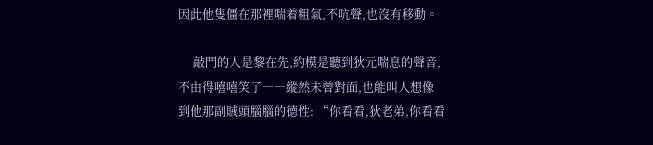因此他隻僵在那裡喘着粗氣,不吭聲,也沒有移動。

     敲門的人是黎在先,約模是聽到狄元喘息的聲音,不由得嘻嘻笑了――縱然未曾對面,也能叫人想像到他那副賊頭腦腦的德性: “你看看,狄老弟,你看看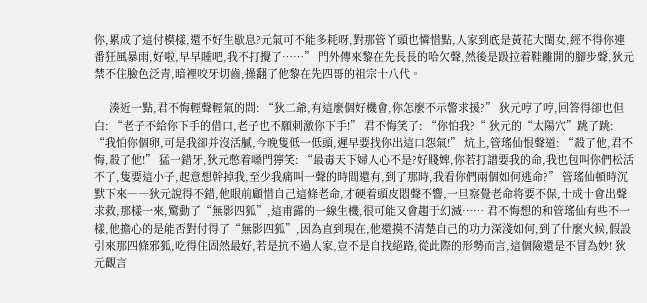你,累成了這付模樣,還不好生歇息?元氣可不能多耗呀,對那管丫頭也憐惜點,人家到底是黃花大閨女,經不得你連番狂風暴雨,好啦,早早睡吧,我不打攪了……” 門外傳來黎在先長長的哈欠聲,然後是趿拉着鞋離開的腳步聲,狄元禁不住臉色泛青,暗裡咬牙切齒,操翻了他黎在先四哥的祖宗十八代。

     湊近一點,君不悔輕聲輕氣的問: “狄二爺,有這麼個好機會,你怎麼不示警求援?” 狄元哼了哼,回答得卻也但白: “老子不給你下手的借口,老子也不願刺激你下手!” 君不悔笑了: “你怕我?“ 狄元的“太陽穴”跳了跳: “我怕你個卵,可是我卻并沒活膩,今晚隻低一低頭,遲早要找你出這口怨氣!” 炕上,管瑤仙恨聲道: “殺了他,君不悔,殺了他!” 猛一錯牙,狄元憋着嗓門獰笑: “最毒天下婦人心不是?好賤婢,你若打譜要我的命,我也包叫你們松活不了,隻要這小子,起意想幹掉我,至少我痛叫一聲的時間還有,到了那時,我看你們兩個如何逃命?” 管瑤仙頓時沉默下來――狄元說得不錯,他眼前顧惜自己這條老命,才硬着頭皮悶聲不響,一旦察覺老命将要不保,十成十會出聲求救,那樣一來,驚動了“無影四狐”,這甫露的一線生機,很可能又會趨于幻滅…… 君不悔想的和管瑤仙有些不一樣,他擔心的是能否對付得了“無影四狐”,因為直到現在,他還摸不清楚自己的功力深淺如何,到了什麼火候,假設引來那四條邪狐,吃得住固然最好,若是抗不過人家,豈不是自找絕路,從此際的形勢而言,這個險還是不冒為妙! 狄元觀言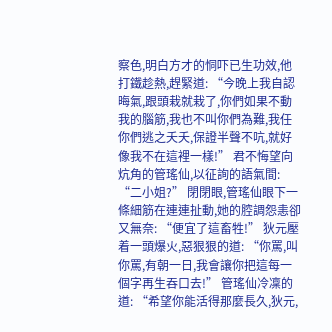察色,明白方才的恫吓已生功效,他打鐵趁熱,趕緊道: “今晚上我自認晦氣,跟頭栽就栽了,你們如果不動我的腦筋,我也不叫你們為難,我任你們逃之夭夭,保證半聲不吭,就好像我不在這裡一樣!” 君不悔望向炕角的管瑤仙,以征詢的語氣間: “二小姐?” 閉閉眼,管瑤仙眼下一條細筋在連連扯動,她的腔調怨恚卻又無奈: “便宜了這畜牲!” 狄元壓着一頭爆火,惡狠狠的道: “你罵,叫你罵,有朝一日,我會讓你把這每一個字再生吞口去!” 管瑤仙冷凜的道: “希望你能活得那麼長久,狄元,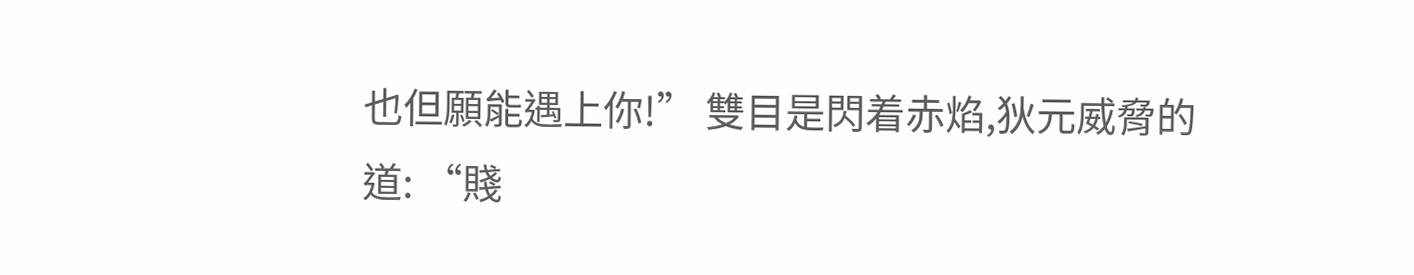也但願能遇上你!” 雙目是閃着赤焰,狄元威脅的道: “賤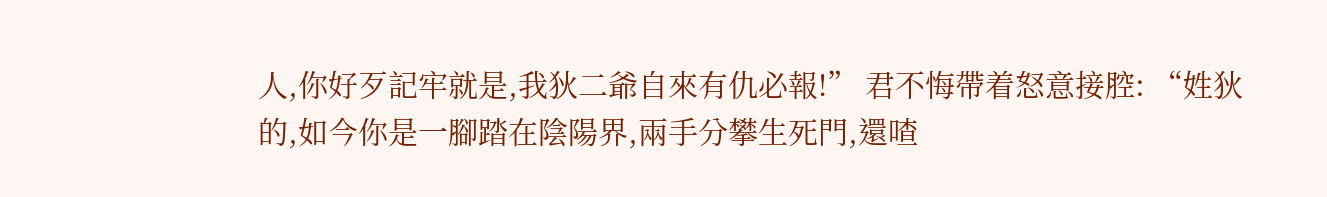人,你好歹記牢就是,我狄二爺自來有仇必報!” 君不悔帶着怒意接腔: “姓狄的,如今你是一腳踏在陰陽界,兩手分攀生死門,還喳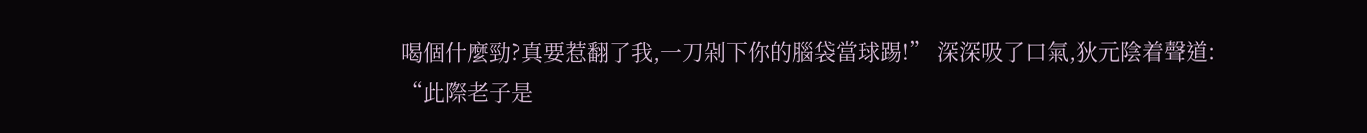喝個什麼勁?真要惹翻了我,一刀剁下你的腦袋當球踢!” 深深吸了口氣,狄元陰着聲道: “此際老子是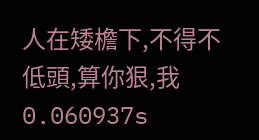人在矮檐下,不得不低頭,算你狠,我
0.060937s